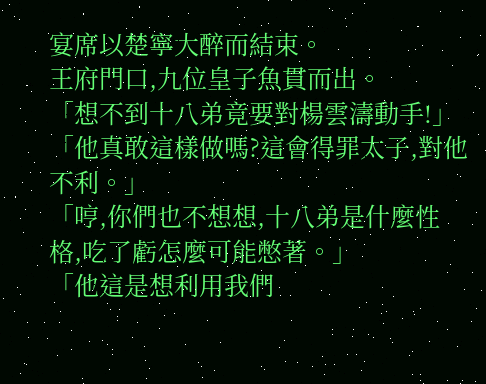宴席以楚寧大醉而結束。
王府門口,九位皇子魚貫而出。
「想不到十八弟竟要對楊雲濤動手!」
「他真敢這樣做嗎?這會得罪太子,對他不利。」
「哼,你們也不想想,十八弟是什麼性格,吃了虧怎麼可能憋著。」
「他這是想利用我們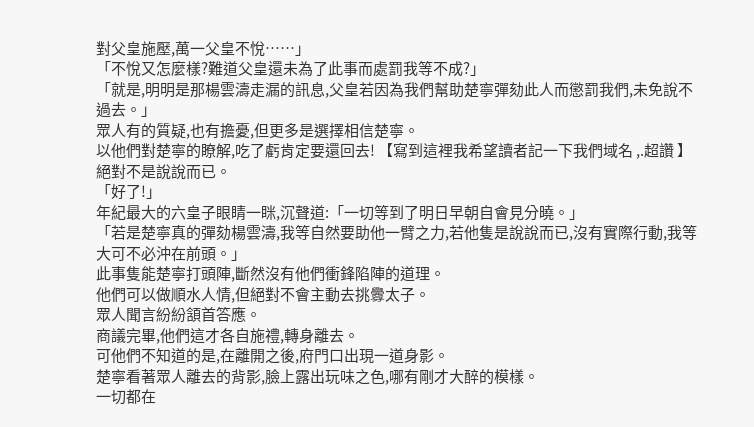對父皇施壓,萬一父皇不悅……」
「不悅又怎麼樣?難道父皇還未為了此事而處罰我等不成?」
「就是,明明是那楊雲濤走漏的訊息,父皇若因為我們幫助楚寧彈劾此人而懲罰我們,未免說不過去。」
眾人有的質疑,也有擔憂,但更多是選擇相信楚寧。
以他們對楚寧的瞭解,吃了虧肯定要還回去! 【寫到這裡我希望讀者記一下我們域名 ,.超讚 】
絕對不是說說而已。
「好了!」
年紀最大的六皇子眼睛一眯,沉聲道:「一切等到了明日早朝自會見分曉。」
「若是楚寧真的彈劾楊雲濤,我等自然要助他一臂之力,若他隻是說說而已,沒有實際行動,我等大可不必沖在前頭。」
此事隻能楚寧打頭陣,斷然沒有他們衝鋒陷陣的道理。
他們可以做順水人情,但絕對不會主動去挑釁太子。
眾人聞言紛紛頷首答應。
商議完畢,他們這才各自施禮,轉身離去。
可他們不知道的是,在離開之後,府門口出現一道身影。
楚寧看著眾人離去的背影,臉上露出玩味之色,哪有剛才大醉的模樣。
一切都在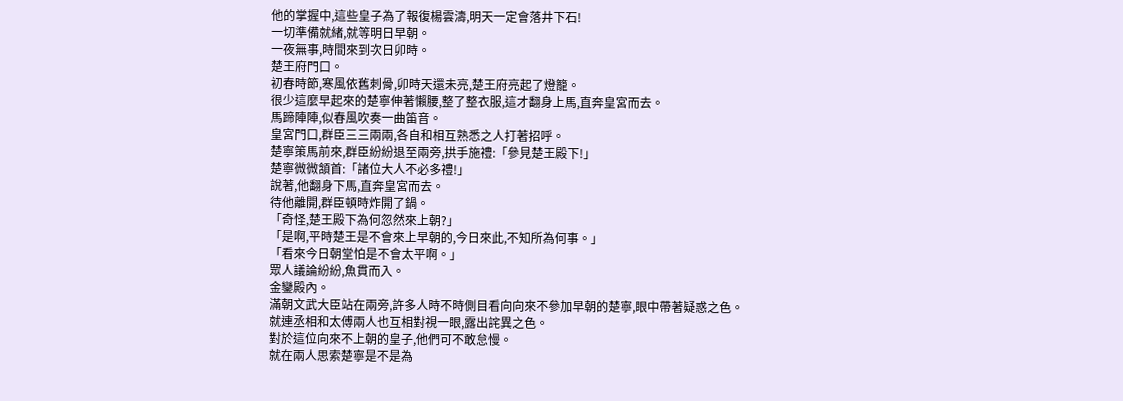他的掌握中,這些皇子為了報復楊雲濤,明天一定會落井下石!
一切準備就緒,就等明日早朝。
一夜無事,時間來到次日卯時。
楚王府門口。
初春時節,寒風依舊刺骨,卯時天還未亮,楚王府亮起了燈籠。
很少這麼早起來的楚寧伸著懶腰,整了整衣服,這才翻身上馬,直奔皇宮而去。
馬蹄陣陣,似春風吹奏一曲笛音。
皇宮門口,群臣三三兩兩,各自和相互熟悉之人打著招呼。
楚寧策馬前來,群臣紛紛退至兩旁,拱手施禮:「參見楚王殿下!」
楚寧微微頷首:「諸位大人不必多禮!」
說著,他翻身下馬,直奔皇宮而去。
待他離開,群臣頓時炸開了鍋。
「奇怪,楚王殿下為何忽然來上朝?」
「是啊,平時楚王是不會來上早朝的,今日來此,不知所為何事。」
「看來今日朝堂怕是不會太平啊。」
眾人議論紛紛,魚貫而入。
金鑾殿內。
滿朝文武大臣站在兩旁,許多人時不時側目看向向來不參加早朝的楚寧,眼中帶著疑惑之色。
就連丞相和太傅兩人也互相對視一眼,露出詫異之色。
對於這位向來不上朝的皇子,他們可不敢怠慢。
就在兩人思索楚寧是不是為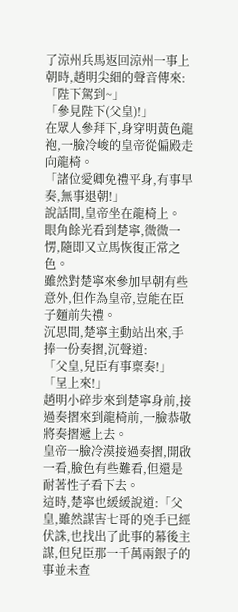了涼州兵馬返回涼州一事上朝時,趙明尖細的聲音傳來:
「陛下駕到~」
「參見陛下(父皇)!」
在眾人參拜下,身穿明黃色龍袍,一臉冷峻的皇帝從偏殿走向龍椅。
「諸位愛卿免禮平身,有事早奏,無事退朝!」
說話間,皇帝坐在龍椅上。
眼角餘光看到楚寧,微微一愣,隨即又立馬恢復正常之色。
雖然對楚寧來參加早朝有些意外,但作為皇帝,豈能在臣子麵前失禮。
沉思間,楚寧主動站出來,手捧一份奏摺,沉聲道:
「父皇,兒臣有事稟奏!」
「呈上來!」
趙明小碎步來到楚寧身前,接過奏摺來到龍椅前,一臉恭敬將奏摺遞上去。
皇帝一臉冷漠接過奏摺,開啟一看,臉色有些難看,但還是耐著性子看下去。
這時,楚寧也緩緩說道:「父皇,雖然謀害七哥的兇手已經伏誅,也找出了此事的幕後主謀,但兒臣那一千萬兩銀子的事並未查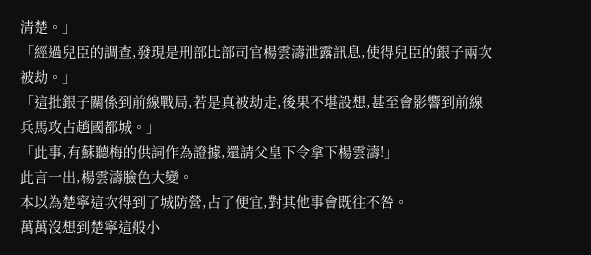清楚。」
「經過兒臣的調查,發現是刑部比部司官楊雲濤泄露訊息,使得兒臣的銀子兩次被劫。」
「這批銀子關係到前線戰局,若是真被劫走,後果不堪設想,甚至會影響到前線兵馬攻占趙國都城。」
「此事,有蘇聽梅的供詞作為證據,還請父皇下令拿下楊雲濤!」
此言一出,楊雲濤臉色大變。
本以為楚寧這次得到了城防營,占了便宜,對其他事會既往不咎。
萬萬沒想到楚寧這般小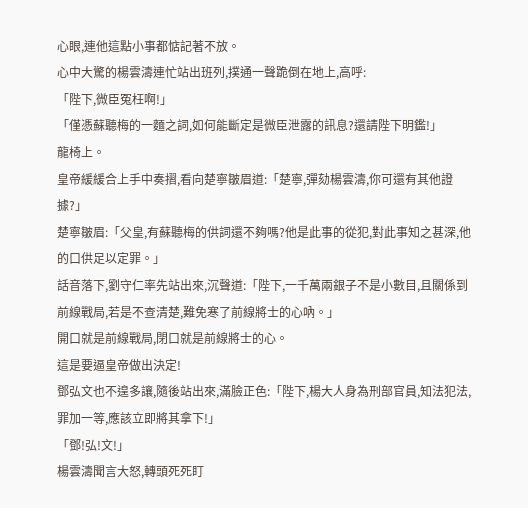心眼,連他這點小事都惦記著不放。
心中大驚的楊雲濤連忙站出班列,撲通一聲跪倒在地上,高呼:
「陛下,微臣冤枉啊!」
「僅憑蘇聽梅的一麵之詞,如何能斷定是微臣泄露的訊息?還請陛下明鑑!」
龍椅上。
皇帝緩緩合上手中奏摺,看向楚寧皺眉道:「楚寧,彈劾楊雲濤,你可還有其他證據?」
楚寧皺眉:「父皇,有蘇聽梅的供詞還不夠嗎?他是此事的從犯,對此事知之甚深,他的口供足以定罪。」
話音落下,劉守仁率先站出來,沉聲道:「陛下,一千萬兩銀子不是小數目,且關係到前線戰局,若是不查清楚,難免寒了前線將士的心吶。」
開口就是前線戰局,閉口就是前線將士的心。
這是要逼皇帝做出決定!
鄧弘文也不遑多讓,隨後站出來,滿臉正色:「陛下,楊大人身為刑部官員,知法犯法,罪加一等,應該立即將其拿下!」
「鄧!弘!文!」
楊雲濤聞言大怒,轉頭死死盯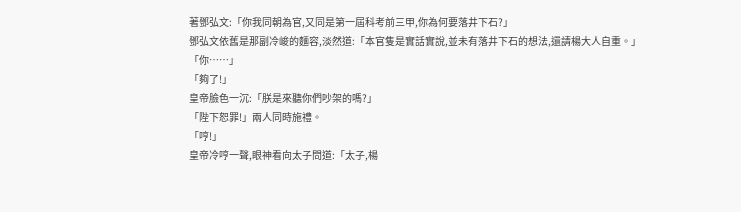著鄧弘文:「你我同朝為官,又同是第一屆科考前三甲,你為何要落井下石?」
鄧弘文依舊是那副冷峻的麵容,淡然道:「本官隻是實話實說,並未有落井下石的想法,還請楊大人自重。」
「你……」
「夠了!」
皇帝臉色一沉:「朕是來聽你們吵架的嗎?」
「陛下恕罪!」兩人同時施禮。
「哼!」
皇帝冷哼一聲,眼神看向太子問道:「太子,楊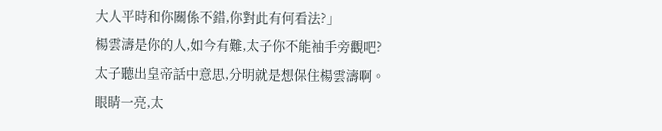大人平時和你關係不錯,你對此有何看法?」
楊雲濤是你的人,如今有難,太子你不能袖手旁觀吧?
太子聽出皇帝話中意思,分明就是想保住楊雲濤啊。
眼睛一亮,太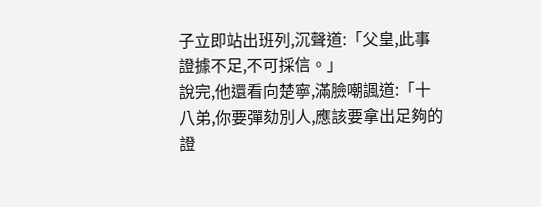子立即站出班列,沉聲道:「父皇,此事證據不足,不可採信。」
說完,他還看向楚寧,滿臉嘲諷道:「十八弟,你要彈劾別人,應該要拿出足夠的證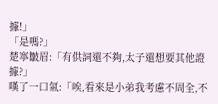據!」
「是嗎?」
楚寧皺眉:「有供詞還不夠,太子還想要其他證據?」
嘆了一口氣:「唉,看來是小弟我考慮不周全,不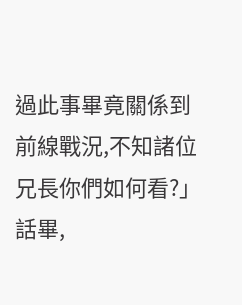過此事畢竟關係到前線戰況,不知諸位兄長你們如何看?」
話畢,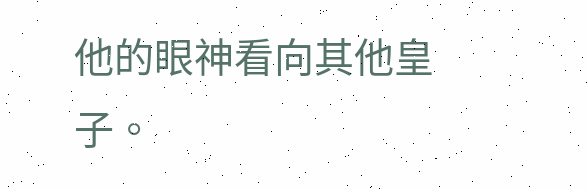他的眼神看向其他皇子。